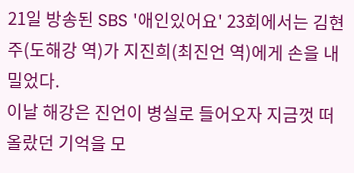21일 방송된 SBS '애인있어요' 23회에서는 김현주(도해강 역)가 지진희(최진언 역)에게 손을 내밀었다.
이날 해강은 진언이 병실로 들어오자 지금껏 떠올랐던 기억을 모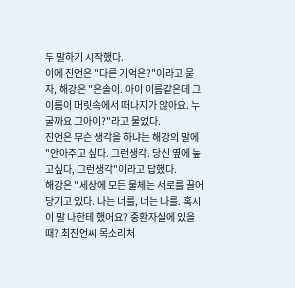두 말하기 시작했다.
이에 진언은 "다른 기억은?"이라고 묻자, 해강은 "은솔이. 아이 이름같은데 그 이름이 머릿속에서 떠나지가 않아요. 누굴까요 그아이?"라고 물었다.
진언은 무슨 생각을 하냐는 해강의 말에 "안아주고 싶다. 그런생각. 당신 옆에 눞고싶다, 그런생각"이라고 답했다.
해강은 "세상에 모든 물체는 서로를 끌어당기고 있다. 나는 너를, 너는 나를. 혹시 이 말 나한테 했어요? 중환자실에 있을때? 최진언씨 목소리처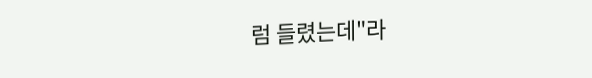럼 들렸는데"라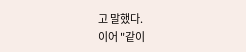고 말했다.
이어 "같이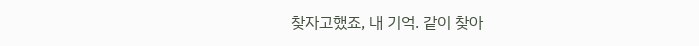찾자고했죠, 내 기억. 같이 찾아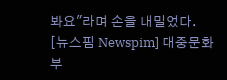봐요"라며 손을 내밀었다.
[뉴스핌 Newspim] 대중문화부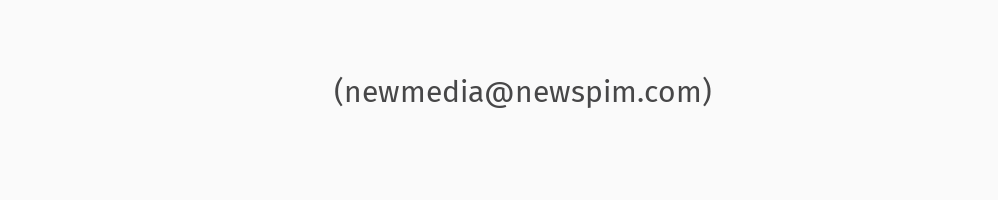(newmedia@newspim.com)